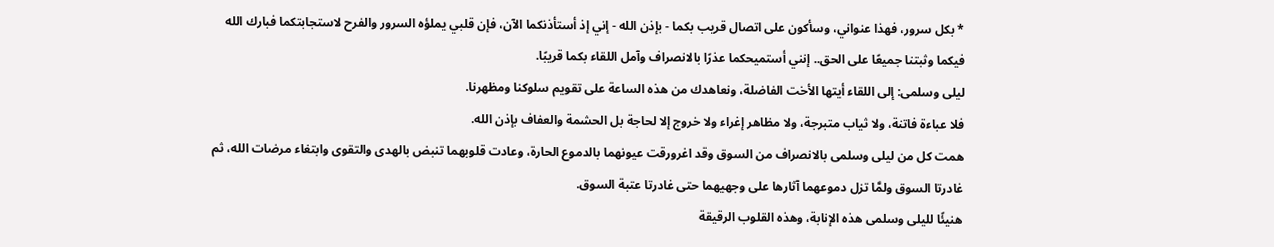* بكل سرور، فهذا عنواني، وسأكون على اتصال قريب بكما - بإذن الله - إني إذ أستأذنكما الآن، فإن قلبي يملؤه السرور والفرح لاستجابتكما فبارك الله فيكما وثبتنا جميعًا على الحق.. إنني أستميحكما عذرًا بالانصراف وآمل اللقاء بكما قريبًا.
ليلى وسلمى: إلى اللقاء أيتها الأخت الفاضلة، ونعاهدك من هذه الساعة على تقويم سلوكنا ومظهرنا.
فلا عباءة فاتنة، ولا ثياب متبرجة، ولا مظاهر إغراء ولا خروج إلا لحاجة بل الحشمة والعفاف بإذن الله.
همت كل من ليلى وسلمى بالانصراف من السوق وقد اغرورقت عيونهما بالدموع الحارة، وعادت قلوبهما تنبض بالهدى والتقوى وابتغاء مرضات الله، ثم غادرتا السوق ولمَّا تزل دموعهما آثارها على وجهيهما حتى غادرتا عتبة السوق.
هنيئًا لليلى وسلمى هذه الإنابة، وهذه القلوب الرقيقة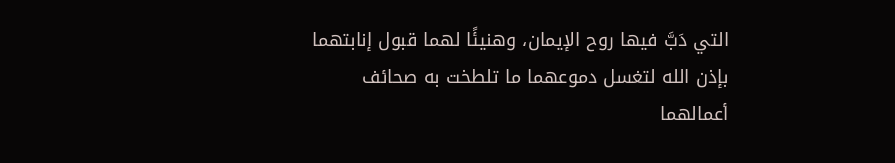التي دَبَّ فيها روح الإيمان، وهنيئًا لهما قبول إنابتهما بإذن الله لتغسل دموعهما ما تلطخت به صحائف أعمالهما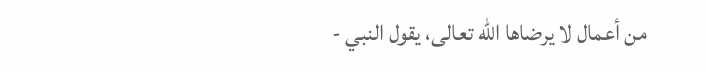من أعمال لا يرضاها الله تعالى، يقول النبي -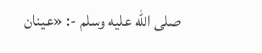صلى الله عليه وسلم -: «عينان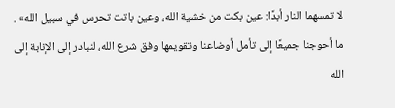لا تمسهما النار أبدًا: عين بكت من خشية الله، وعين باتت تحرس في سبيل الله» .
ما أحوجنا جميعًا إلى تأمل أوضاعنا وتقويمها وفق شرع الله، لنبادر إلى الإنابة إلى الله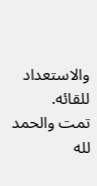والاستعداد للقائه.
تمت والحمد لله